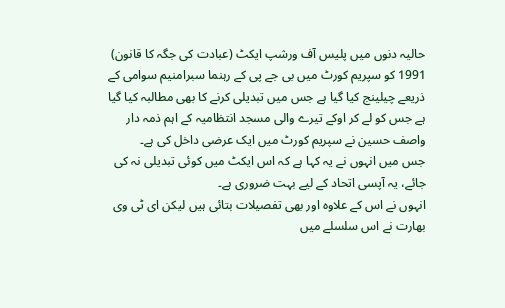حالیہ دنوں میں پلیس آف ورشپ ایکٹ (عبادت کی جگہ کا قانون) 1991 کو سپریم کورٹ میں بی جے پی کے رہنما سبرامنیم سوامی کے ذریعے چیلینج کیا گیا ہے جس میں تبدیلی کرنے کا بھی مطالبہ کیا گیا ہے جس کو لے کر اوکے تیرے والی مسجد انتظامیہ کے اہم ذمہ دار واصف حسین نے سپریم کورٹ میں ایک عرضی داخل کی ہے۔
جس میں انہوں نے یہ کہا ہے کہ اس ایکٹ میں کوئی تبدیلی نہ کی جائے، یہ آپسی اتحاد کے لیے بہت ضروری ہے۔
انہوں نے اس کے علاوہ اور بھی تفصیلات بتائی ہیں لیکن ای ٹی وی بھارت نے اس سلسلے میں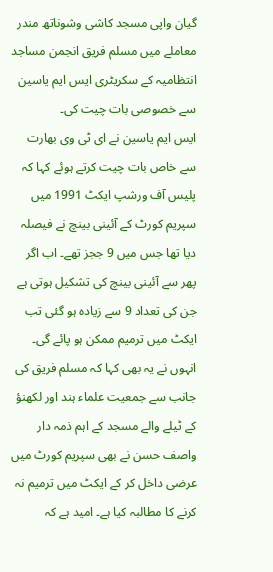گیان واپی مسجد کاشی وشوناتھ مندر معاملے میں مسلم فریق انجمن مساجد انتظامیہ کے سکریٹری ایس ایم یاسین سے خصوصی بات چیت کی۔
ایس ایم یاسین نے ای ٹی وی بھارت سے خاص بات چیت کرتے ہوئے کہا کہ پلیس آف ورشپ ایکٹ 1991 میں سپریم کورٹ کے آئینی بینچ نے فیصلہ دیا تھا جس میں 9 ججز تھے۔ اب اگر پھر سے آئینی بینچ کی تشکیل ہوتی ہے جن کی تعداد 9 سے زیادہ ہو گئی تب ایکٹ میں ترمیم ممکن ہو پائے گی۔
انہوں نے یہ بھی کہا کہ مسلم فریق کی جانب سے جمعیت علماء ہند اور لکھنؤ کے ٹیلے والے مسجد کے اہم ذمہ دار واصف حسن نے بھی سپریم کورٹ میں عرضی داخل کر کے ایکٹ میں ترمیم نہ کرنے کا مطالبہ کیا ہے۔ امید ہے کہ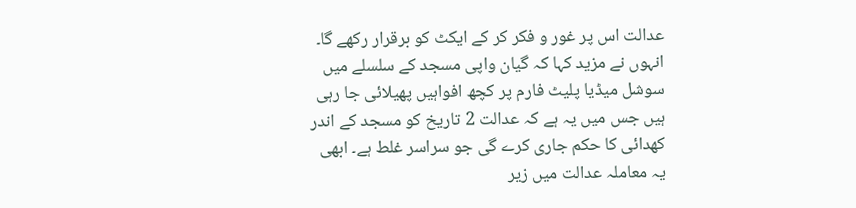عدالت اس پر غور و فکر کر کے ایکٹ کو برقرار رکھے گا۔
انہوں نے مزید کہا کہ گیان واپی مسجد کے سلسلے میں سوشل میڈیا پلیٹ فارم پر کچھ افواہیں پھیلائی جا رہی ہیں جس میں یہ ہے کہ عدالت 2 تاریخ کو مسجد کے اندر کھدائی کا حکم جاری کرے گی جو سراسر غلط ہے۔ ابھی یہ معاملہ عدالت میں زیر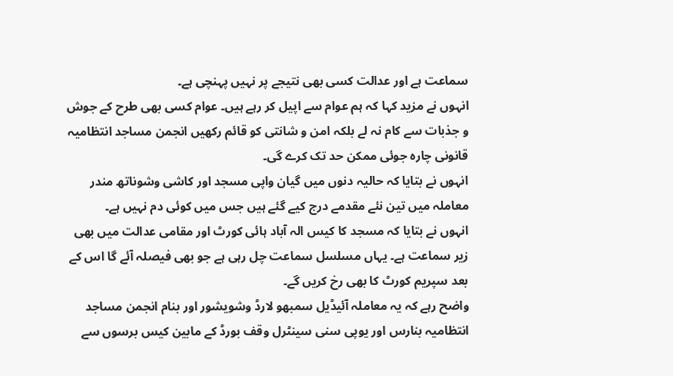سماعت ہے اور عدالت کسی بھی نتیجے پر نہیں پہنچی ہے۔
انہوں نے مزید کہا کہ ہم عوام سے اپیل کر رہے ہیں۔ عوام کسی بھی طرح کے جوش و جذبات سے کام نہ لے بلکہ امن و شانتی کو قائم رکھیں انجمن مساجد انتظامیہ قانونی چارہ جوئی ممکن حد تک کرے گی۔
انہوں نے بتایا کہ حالیہ دنوں میں گیان واپی مسجد اور کاشی وشوناتھ مندر معاملہ میں تین نئے مقدمے درج کیے گئے ہیں جس میں کوئی دم نہیں ہے۔
انہوں نے بتایا کہ مسجد کا کیس الہ آباد ہائی کورٹ اور مقامی عدالت میں بھی زیر سماعت ہے۔ یہاں مسلسل سماعت چل رہی ہے جو بھی فیصلہ آئے گا اس کے بعد سپریم کورٹ کا بھی رخ کریں گے۔
واضح رہے کہ یہ معاملہ آئیڈیل سمبھو لارڈ وشویشور اور بنام انجمن مساجد انتظامیہ بنارس اور یوپی سنی سینٹرل وقف بورڈ کے مابین کیس برسوں سے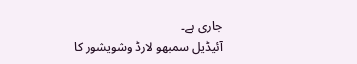جاری ہے۔
آئیڈیل سمبھو لارڈ وشویشور کا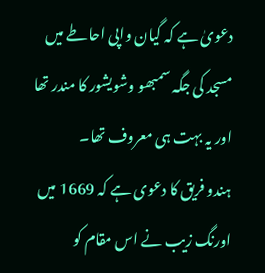دعویٰ ہے کہ گیان واپی احاطے میں مسجد کی جگہ سمبھو وشویشور کا مندر تھا اور یہ بہت ہی معروف تھا۔
ہندو فریق کا دعوی ہے کہ 1669 میں اورنگ زیب نے اس مقام کو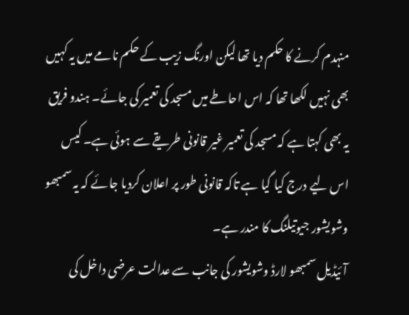منہدم کرنے کا حکم دیا تھا لیکن اورنگ زیب کے حکم نامے میں یہ کہیں بھی نہیں لکھا تھا کہ اس احاطے میں مسجد کی تعمیر کی جائے۔ ہندو فریق یہ بھی کہتا ہے کہ مسجد کی تعمیر غیر قانونی طریقے سے ہوئی ہے۔ کیس اس لیے درج کیا گیا ہے تاکہ قانونی طور پر اعلان کردیا جائے کہ یہ سمبھو وشویشور جیوتیلنگ کا مندر ہے۔
آئیڈیل سمبھو لارڈ وشویشور کی جانب سے عدالت عرضی داخل کی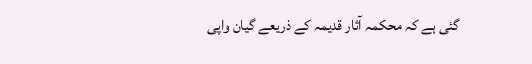گئی ہے کہ محکمہ آثار قدیمہ کے ذریعے گیان واپی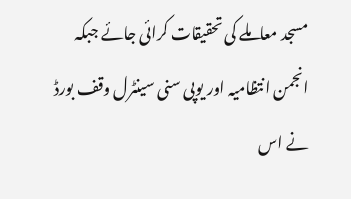مسجد معاملے کی تحقیقات کرائی جائے جبکہ انجمن انتظامیہ اور یوپی سنی سینٹرل وقف بورڈ نے اس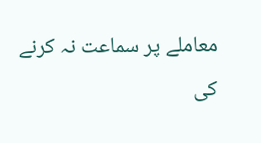معاملے پر سماعت نہ کرنے کی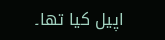اپیل کیا تھا۔